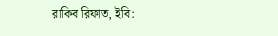রাকিব রিফাত, ইবি: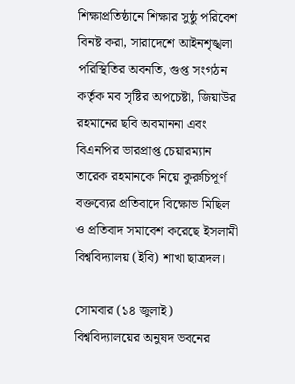শিক্ষাপ্রতিষ্ঠানে শিক্ষার সুষ্ঠু পরিবেশ বিনষ্ট করা, সারাদেশে আইনশৃঙ্খলা পরিস্থিতির অবনতি, গুপ্ত সংগঠন কর্তৃক মব সৃষ্টির অপচেষ্টা, জিয়াউর রহমানের ছবি অবমাননা এবং বিএনপির ভারপ্রাপ্ত চেয়ারম্যান তারেক রহমানকে নিয়ে কুরুচিপূর্ণ বক্তব্যের প্রতিবাদে বিক্ষোভ মিছিল ও প্রতিবাদ সমাবেশ করেছে ইসলামী বিশ্ববিদ্যালয় (ইবি) শাখা ছাত্রদল।

সোমবার (১৪ জুলাই) বিশ্ববিদ্যালয়ের অনুষদ ভবনের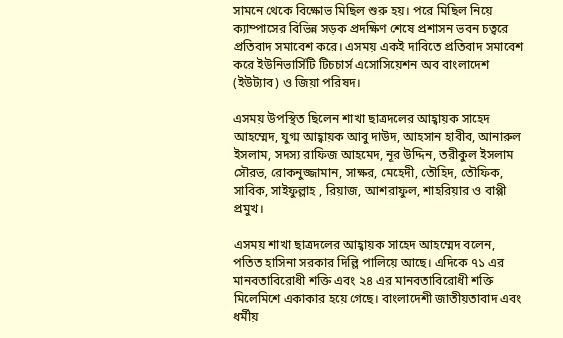সামনে থেকে বিক্ষোভ মিছিল শুরু হয়। পরে মিছিল নিয়ে ক্যাম্পাসের বিভিন্ন সড়ক প্রদক্ষিণ শেষে প্রশাসন ভবন চত্বরে প্রতিবাদ সমাবেশ করে। এসময় একই দাবিতে প্রতিবাদ সমাবেশ করে ইউনিভার্সিটি টিচচার্স এসোসিয়েশন অব বাংলাদেশ (ইউট্যাব) ও জিয়া পরিষদ।

এসময় উপস্থিত ছিলেন শাখা ছাত্রদলের আহ্বায়ক সাহেদ আহম্মেদ, যুগ্ম আহ্বায়ক আবু দাউদ, আহসান হাবীব, আনারুল ইসলাম, সদস্য রাফিজ আহমেদ, নূর উদ্দিন, তরীকুল ইসলাম সৌরভ, রোকনুজ্জামান, সাক্ষর, মেহেদী, তৌহিদ, তৌফিক, সাবিক, সাইফুল্লাহ , রিয়াজ, আশরাফুল, শাহরিয়ার ও বাপ্পী প্রমুখ।

এসময় শাখা ছাত্রদলের আহ্বায়ক সাহেদ আহম্মেদ বলেন, পতিত হাসিনা সরকার দিল্লি পালিয়ে আছে। এদিকে ৭১ এর মানবতাবিরোধী শক্তি এবং ২৪ এর মানবতাবিরোধী শক্তি মিলেমিশে একাকার হয়ে গেছে। বাংলাদেশী জাতীয়তাবাদ এবং ধর্মীয়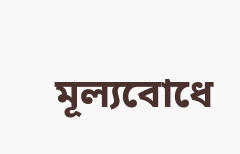মূল্যবোধে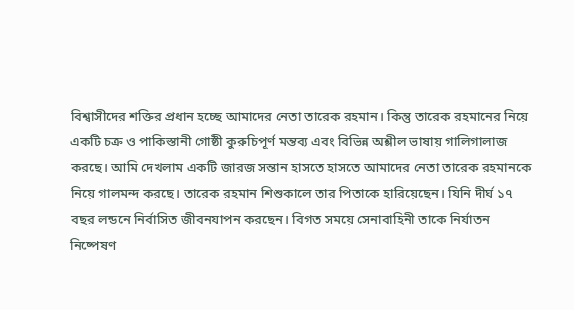বিশ্বাসীদের শক্তির প্রধান হচ্ছে আমাদের নেতা তারেক রহমান। কিন্তু তারেক রহমানের নিয়ে একটি চক্র ও পাকিস্তানী গোষ্ঠী কুরুচিপূর্ণ মন্তব্য এবং বিভিন্ন অশ্লীল ভাষায় গালিগালাজ করছে। আমি দেখলাম একটি জারজ সন্তান হাসতে হাসতে আমাদের নেতা তারেক রহমানকে নিয়ে গালমন্দ করছে। তারেক রহমান শিশুকালে তার পিতাকে হারিয়েছেন। যিনি দীর্ঘ ১৭ বছর লন্ডনে নির্বাসিত জীবনযাপন করছেন। বিগত সময়ে সেনাবাহিনী তাকে নির্যাতন নিষ্পেষণ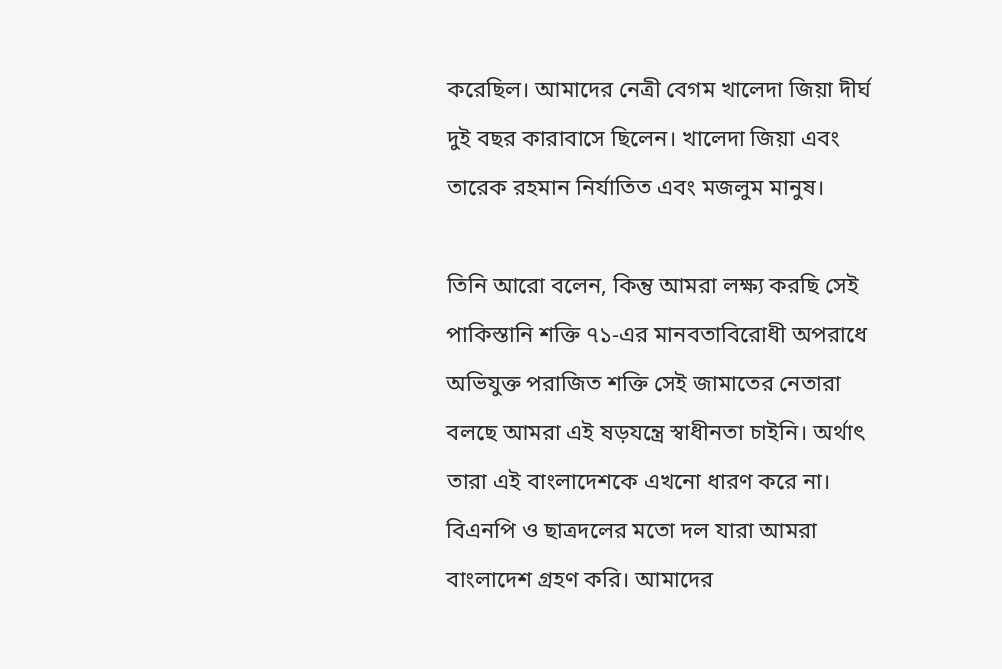করেছিল। আমাদের নেত্রী বেগম খালেদা জিয়া দীর্ঘ দুই বছর কারাবাসে ছিলেন। খালেদা জিয়া এবং তারেক রহমান নির্যাতিত এবং মজলুম মানুষ।

তিনি আরো বলেন, কিন্তু আমরা লক্ষ্য করছি সেই পাকিস্তানি শক্তি ৭১-এর মানবতাবিরোধী অপরাধে অভিযুক্ত পরাজিত শক্তি সেই জামাতের নেতারা বলছে আমরা এই ষড়যন্ত্রে স্বাধীনতা চাইনি। অর্থাৎ তারা এই বাংলাদেশকে এখনো ধারণ করে না। বিএনপি ও ছাত্রদলের মতো দল যারা আমরা বাংলাদেশ গ্রহণ করি। আমাদের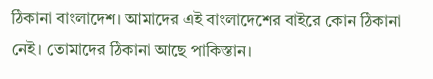ঠিকানা বাংলাদেশ। আমাদের এই বাংলাদেশের বাইরে কোন ঠিকানা নেই। তোমাদের ঠিকানা আছে পাকিস্তান।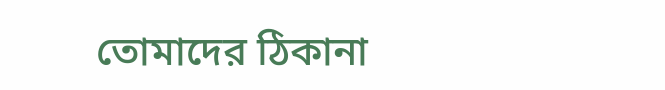তোমাদের ঠিকানা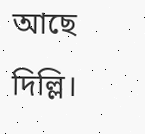আছে দিল্লি।